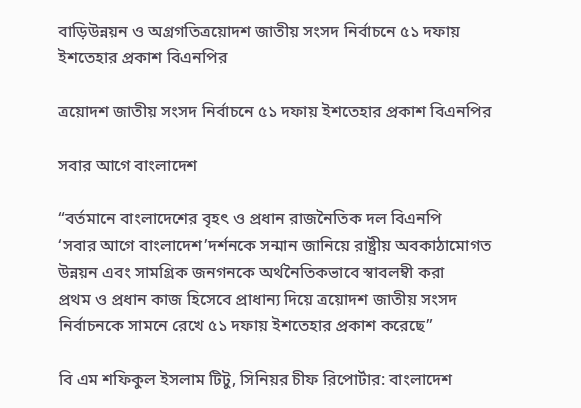বাড়িউন্নয়ন ও অগ্রগতিত্রয়োদশ জাতীয় সংসদ নির্বাচনে ৫১ দফায় ইশতেহার প্রকাশ বিএনপির

ত্রয়োদশ জাতীয় সংসদ নির্বাচনে ৫১ দফায় ইশতেহার প্রকাশ বিএনপির

সবার আগে বাংলাদেশ

“বর্তমানে বাংলাদেশের বৃহৎ ও প্রধান রাজনৈতিক দল বিএনপি
‘সবার আগে বাংলাদেশ’দর্শনকে সন্মান জানিয়ে রাষ্ট্রীয় অবকাঠামোগত
উন্নয়ন এবং সামগ্রিক জনগনকে অর্থনৈতিকভাবে স্বাবলম্বী করা
প্রথম ও প্রধান কাজ হিসেবে প্রাধান্য দিয়ে ত্রয়োদশ জাতীয় সংসদ
নির্বাচনকে সামনে রেখে ৫১ দফায় ইশতেহার প্রকাশ করেছে”

বি এম শফিকুল ইসলাম টিটু, সিনিয়র চীফ রিপোর্টার: বাংলাদেশ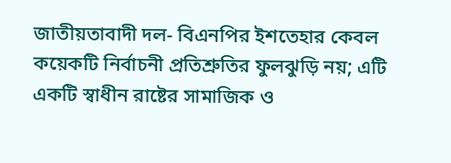জাতীয়তাবাদী দল- বিএনপির ইশতেহার কেবল কয়েকটি নির্বাচনী প্রতিশ্রুতির ফুলঝুড়ি নয়; এটি একটি স্বাধীন রাষ্টের সামাজিক ও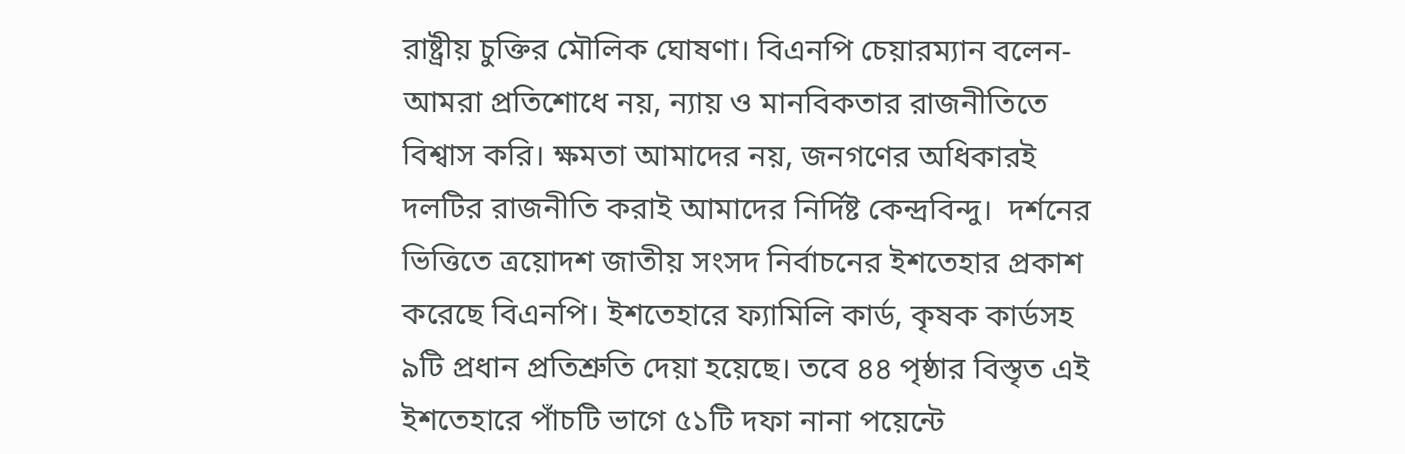রাষ্ট্রীয় চুক্তির মৌলিক ঘোষণা। বিএনপি চেয়ারম্যান বলেন- আমরা প্রতিশোধে নয়, ন্যায় ও মানবিকতার রাজনীতিতে বিশ্বাস করি। ক্ষমতা আমাদের নয়, জনগণের অধিকারই দলটির রাজনীতি করাই আমাদের নির্দিষ্ট কেন্দ্রবিন্দু।  দর্শনের ভিত্তিতে ত্রয়োদশ জাতীয় সংসদ নির্বাচনের ইশতেহার প্রকাশ করেছে বিএনপি। ইশতেহারে ফ্যামিলি কার্ড, কৃষক কার্ডসহ ৯টি প্রধান প্রতিশ্রুতি দেয়া হয়েছে। তবে ৪৪ পৃষ্ঠার বিস্তৃত এই ইশতেহারে পাঁচটি ভাগে ৫১টি দফা নানা পয়েন্টে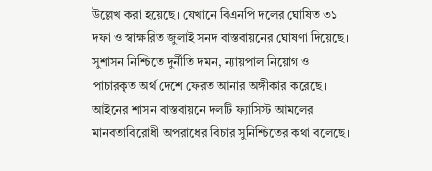উল্লেখ করা হয়েছে। যেখানে বিএনপি দলের ঘোষিত ৩১ দফা ও স্বাক্ষরিত জুলাই সনদ বাস্তবায়নের ঘোষণা দিয়েছে। সুশাসন নিশ্চিতে দুর্নীতি দমন, ন্যায়পাল নিয়োগ ও পাচারকৃত অর্থ দেশে ফেরত আনার অঙ্গীকার করেছে। আইনের শাসন বাস্তবায়নে দলটি ফ্যাসিস্ট আমলের মানবতাবিরোধী অপরাধের বিচার সুনিশ্চিতের কথা বলেছে।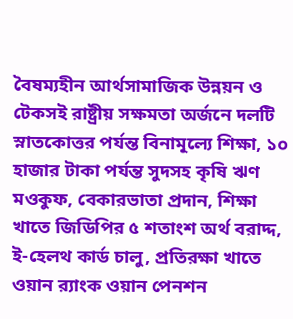বৈষম্যহীন আর্থসামাজিক উন্নয়ন ও টেকসই রাষ্ট্রীয় সক্ষমতা অর্জনে দলটি স্নাতকোত্তর পর্যন্ত বিনামূল্যে শিক্ষা, ১০ হাজার টাকা পর্যন্ত সুদসহ কৃষি ঋণ মওকুফ, বেকারভাতা প্রদান, শিক্ষা খাতে জিডিপির ৫ শতাংশ অর্থ বরাদ্দ, ই-হেলথ কার্ড চালু, প্রতিরক্ষা খাতে ওয়ান র‌্যাংক ওয়ান পেনশন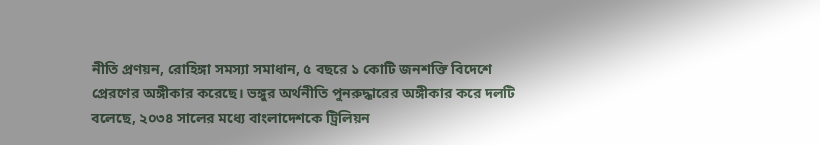নীতি প্রণয়ন, রোহিঙ্গা সমস্যা সমাধান, ৫ বছরে ১ কোটি জনশক্তি বিদেশে প্রেরণের অঙ্গীকার করেছে। ভঙ্গুর অর্থনীতি পুনরুদ্ধারের অঙ্গীকার করে দলটি বলেছে, ২০৩৪ সালের মধ্যে বাংলাদেশকে ট্রিলিয়ন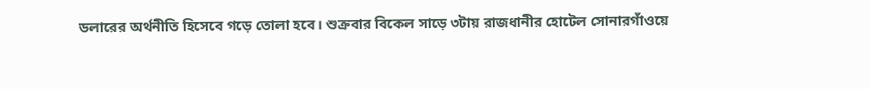ডলারের অর্থনীতি হিসেবে গড়ে তোলা হবে। শুক্রবার বিকেল সাড়ে ৩টায় রাজধানীর হোটেল সোনারগাঁওয়ে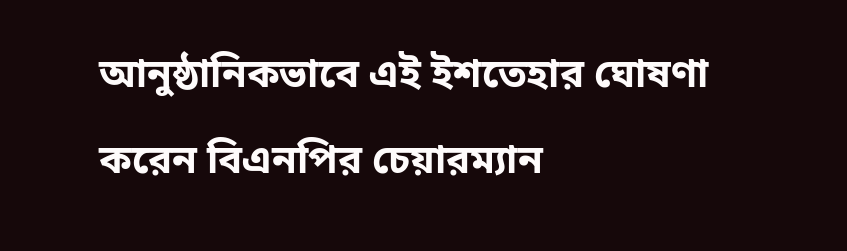আনুষ্ঠানিকভাবে এই ইশতেহার ঘোষণা করেন বিএনপির চেয়ারম্যান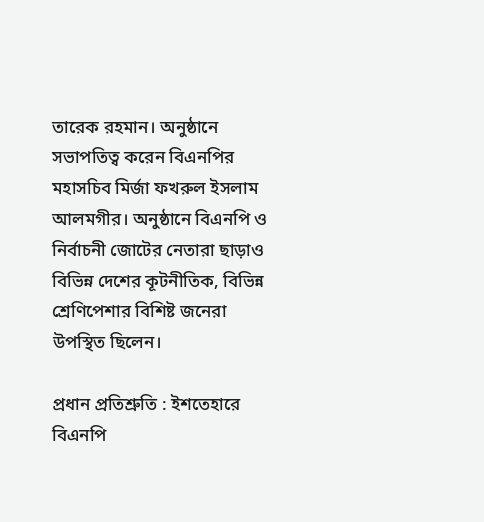তারেক রহমান। অনুষ্ঠানে সভাপতিত্ব করেন বিএনপির মহাসচিব মির্জা ফখরুল ইসলাম আলমগীর। অনুষ্ঠানে বিএনপি ও নির্বাচনী জোটের নেতারা ছাড়াও বিভিন্ন দেশের কূটনীতিক, বিভিন্ন শ্রেণিপেশার বিশিষ্ট জনেরা উপস্থিত ছিলেন।

প্রধান প্রতিশ্রুতি : ইশতেহারে বিএনপি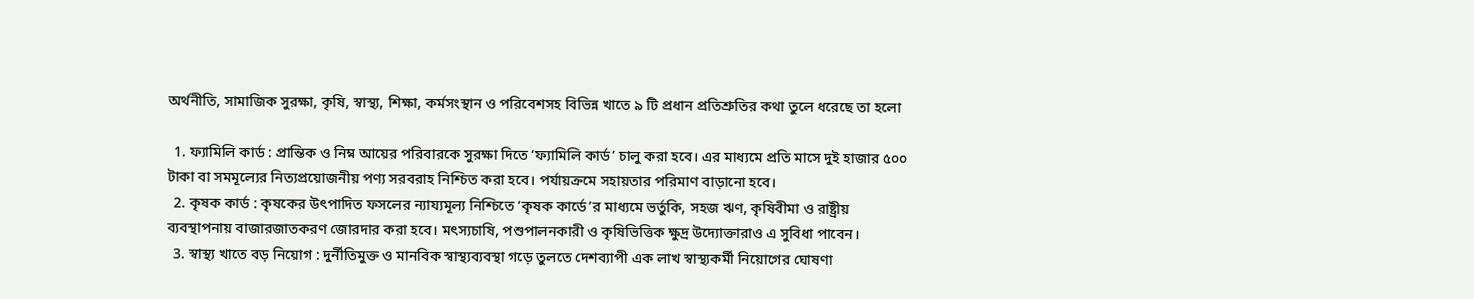অর্থনীতি, সামাজিক সুরক্ষা, কৃষি, স্বাস্থ্য, শিক্ষা, কর্মসংস্থান ও পরিবেশসহ বিভিন্ন খাতে ৯ টি প্রধান প্রতিশ্রুতির কথা তুলে ধরেছে তা হলো

  1. ফ্যামিলি কার্ড : প্রান্তিক ও নিম্ন আয়ের পরিবারকে সুরক্ষা দিতে ‘ফ্যামিলি কার্ড’ চালু করা হবে। এর মাধ্যমে প্রতি মাসে দুই হাজার ৫০০ টাকা বা সমমূল্যের নিত্যপ্রয়োজনীয় পণ্য সরবরাহ নিশ্চিত করা হবে। পর্যায়ক্রমে সহায়তার পরিমাণ বাড়ানো হবে।
  2. কৃষক কার্ড : কৃষকের উৎপাদিত ফসলের ন্যায্যমূল্য নিশ্চিতে ‘কৃষক কার্ডে’র মাধ্যমে ভর্তুকি, সহজ ঋণ, কৃষিবীমা ও রাষ্ট্রীয় ব্যবস্থাপনায় বাজারজাতকরণ জোরদার করা হবে। মৎস্যচাষি, পশুপালনকারী ও কৃষিভিত্তিক ক্ষুদ্র উদ্যোক্তারাও এ সুবিধা পাবেন।
  3. স্বাস্থ্য খাতে বড় নিয়োগ : দুর্নীতিমুক্ত ও মানবিক স্বাস্থ্যব্যবস্থা গড়ে তুলতে দেশব্যাপী এক লাখ স্বাস্থ্যকর্মী নিয়োগের ঘোষণা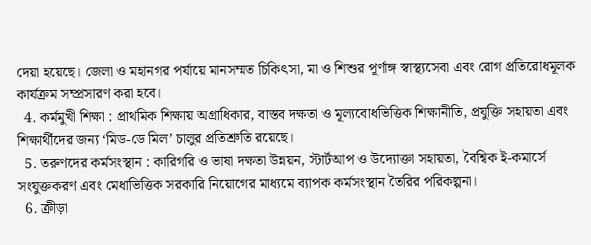দেয়া হয়েছে। জেলা ও মহানগর পর্যায়ে মানসম্মত চিকিৎসা, মা ও শিশুর পূর্ণাঙ্গ স্বাস্থ্যসেবা এবং রোগ প্রতিরোধমূলক কার্যক্রম সম্প্রসারণ করা হবে।
  4. কর্মমুখী শিক্ষা : প্রাথমিক শিক্ষায় অগ্রাধিকার, বাস্তব দক্ষতা ও মূল্যবোধভিত্তিক শিক্ষানীতি, প্রযুক্তি সহায়তা এবং শিক্ষার্থীদের জন্য ‘মিড-ডে মিল’ চালুর প্রতিশ্রুতি রয়েছে।
  5. তরুণদের কর্মসংস্থান : কারিগরি ও ভাষা দক্ষতা উন্নয়ন, স্টার্টআপ ও উদ্যোক্তা সহায়তা, বৈশ্বিক ই-কমার্সে সংযুক্তকরণ এবং মেধাভিত্তিক সরকারি নিয়োগের মাধ্যমে ব্যাপক কর্মসংস্থান তৈরির পরিকল্পনা।
  6. ক্রীড়া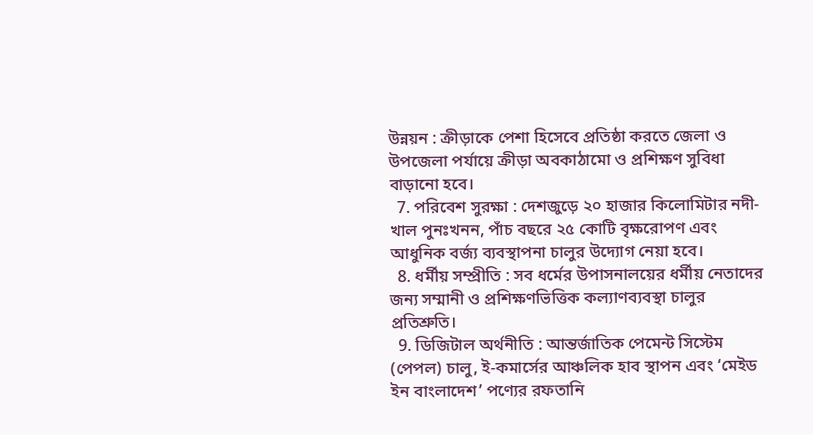উন্নয়ন : ক্রীড়াকে পেশা হিসেবে প্রতিষ্ঠা করতে জেলা ও উপজেলা পর্যায়ে ক্রীড়া অবকাঠামো ও প্রশিক্ষণ সুবিধা বাড়ানো হবে।
  7. পরিবেশ সুরক্ষা : দেশজুড়ে ২০ হাজার কিলোমিটার নদী-খাল পুনঃখনন, পাঁচ বছরে ২৫ কোটি বৃক্ষরোপণ এবং আধুনিক বর্জ্য ব্যবস্থাপনা চালুর উদ্যোগ নেয়া হবে।
  8. ধর্মীয় সম্প্রীতি : সব ধর্মের উপাসনালয়ের ধর্মীয় নেতাদের জন্য সম্মানী ও প্রশিক্ষণভিত্তিক কল্যাণব্যবস্থা চালুর প্রতিশ্রুতি।
  9. ডিজিটাল অর্থনীতি : আন্তর্জাতিক পেমেন্ট সিস্টেম (পেপল) চালু, ই-কমার্সের আঞ্চলিক হাব স্থাপন এবং ‘মেইড ইন বাংলাদেশ’ পণ্যের রফতানি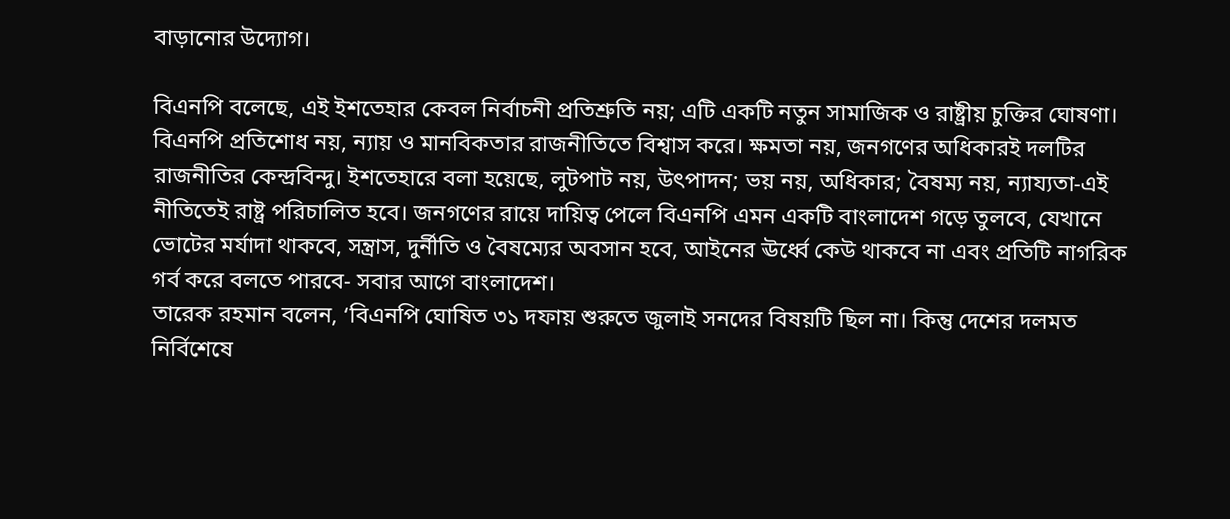বাড়ানোর উদ্যোগ।

বিএনপি বলেছে, এই ইশতেহার কেবল নির্বাচনী প্রতিশ্রুতি নয়; এটি একটি নতুন সামাজিক ও রাষ্ট্রীয় চুক্তির ঘোষণা। বিএনপি প্রতিশোধ নয়, ন্যায় ও মানবিকতার রাজনীতিতে বিশ্বাস করে। ক্ষমতা নয়, জনগণের অধিকারই দলটির রাজনীতির কেন্দ্রবিন্দু। ইশতেহারে বলা হয়েছে, লুটপাট নয়, উৎপাদন; ভয় নয়, অধিকার; বৈষম্য নয়, ন্যায্যতা-এই নীতিতেই রাষ্ট্র পরিচালিত হবে। জনগণের রায়ে দায়িত্ব পেলে বিএনপি এমন একটি বাংলাদেশ গড়ে তুলবে, যেখানে ভোটের মর্যাদা থাকবে, সন্ত্রাস, দুর্নীতি ও বৈষম্যের অবসান হবে, আইনের ঊর্ধ্বে কেউ থাকবে না এবং প্রতিটি নাগরিক গর্ব করে বলতে পারবে- সবার আগে বাংলাদেশ।
তারেক রহমান বলেন, ‘বিএনপি ঘোষিত ৩১ দফায় শুরুতে জুলাই সনদের বিষয়টি ছিল না। কিন্তু দেশের দলমত নির্বিশেষে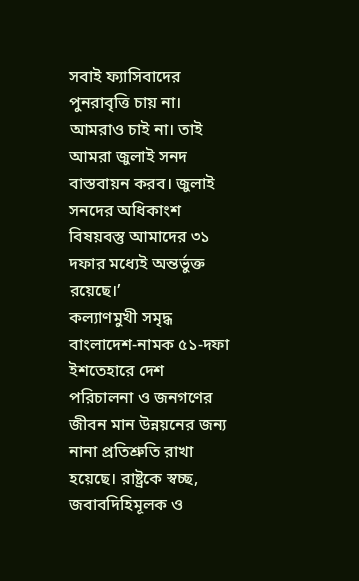সবাই ফ্যাসিবাদের পুনরাবৃত্তি চায় না। আমরাও চাই না। তাই আমরা জুলাই সনদ বাস্তবায়ন করব। জুলাই সনদের অধিকাংশ বিষয়বস্তু আমাদের ৩১ দফার মধ্যেই অন্তর্ভুক্ত রয়েছে।’
কল্যাণমুখী সমৃদ্ধ বাংলাদেশ-নামক ৫১-দফা ইশতেহারে দেশ পরিচালনা ও জনগণের জীবন মান উন্নয়নের জন্য নানা প্রতিশ্রুতি রাখা হয়েছে। রাষ্ট্রকে স্বচ্ছ, জবাবদিহিমূলক ও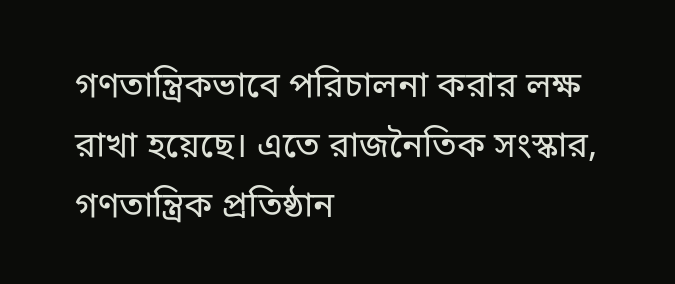গণতান্ত্রিকভাবে পরিচালনা করার লক্ষ রাখা হয়েছে। এতে রাজনৈতিক সংস্কার, গণতান্ত্রিক প্রতিষ্ঠান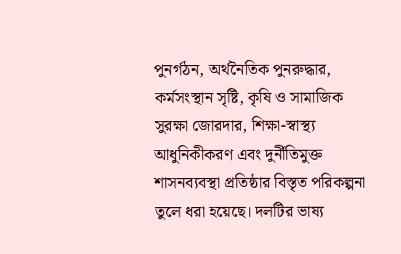পুনর্গঠন, অর্থনৈতিক পুনরুদ্ধার, কর্মসংস্থান সৃষ্টি, কৃষি ও সামাজিক সুরক্ষা জোরদার, শিক্ষা-স্বাস্থ্য আধুনিকীকরণ এবং দুর্নীতিমুক্ত শাসনব্যবস্থা প্রতিষ্ঠার বিস্তৃত পরিকল্পনা তুলে ধরা হয়েছে। দলটির ভাষ্য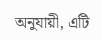অনুযায়ী, এটি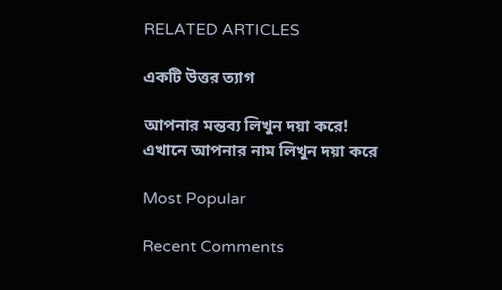RELATED ARTICLES

একটি উত্তর ত্যাগ

আপনার মন্তব্য লিখুন দয়া করে!
এখানে আপনার নাম লিখুন দয়া করে

Most Popular

Recent Comments